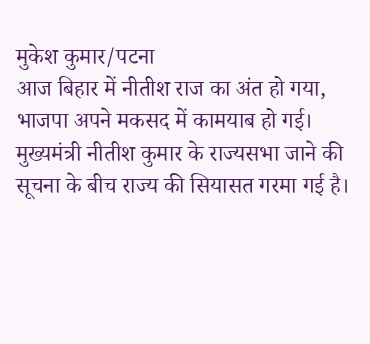मुकेश कुमार/पटना
आज बिहार में नीतीश राज का अंत हो गया, भाजपा अपने मकसद में कामयाब हो गई। मुख्यमंत्री नीतीश कुमार के राज्यसभा जाने की सूचना के बीच राज्य की सियासत गरमा गई है।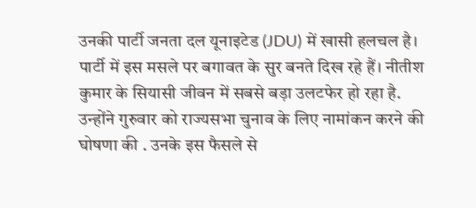उनकी पार्टी जनता दल यूनाइटेड (JDU) में खासी हलचल है। पार्टी में इस मसले पर बगावत के सुर बनते दिख रहे हैं। नीतीश कुमार के सियासी जीवन में सबसे बड़ा उलटफेर हो रहा है. उन्होंने गुरुवार को राज्यसभा चुनाव के लिए नामांकन करने की घोषणा की . उनके इस फैसले से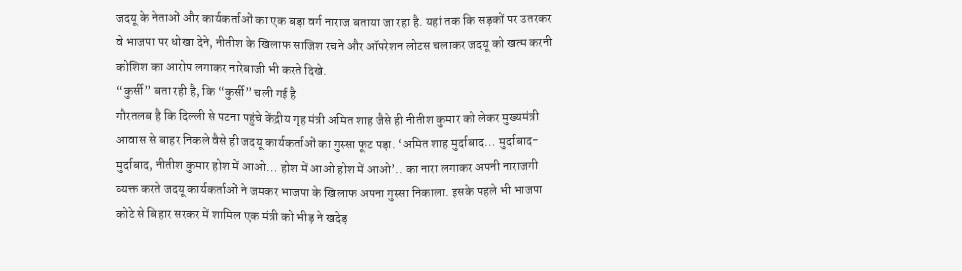जदयू के नेताओं और कार्यकर्ताओं का एक बड़ा वर्ग नाराज बताया जा रहा है. यहां तक कि सड़कों पर उतरकर वे भाजपा पर धोखा देने, नीतीश के खिलाफ साजिश रचने और ऑपरेशन लोटस चलाकर जदयू को खत्म करनी कोशिश का आरोप लगाकर नारेबाजी भी करते दिखे.
“कुर्सी” बता रही है, कि “कुर्सी” चली गई है
गौरतलब है कि दिल्ली से पटना पहुंचे केंद्रीय गृह मंत्री अमित शाह जैसे ही नीतीश कुमार को लेकर मुख्यमंत्री आवास से बाहर निकले वैसे ही जदयू कार्यकर्ताओं का गुस्सा फूट पड़ा. ‘अमित शाह मुर्दाबाद… मुर्दाबाद- मुर्दाबाद, नीतीश कुमार होश में आओ… होश में आओ होश में आओ’.. का नारा लगाकर अपनी नाराजगी व्यक्त करते जदयू कार्यकर्ताओं ने जमकर भाजपा के खिलाफ अपना गुस्सा निकाला. इसके पहले भी भाजपा कोटे से बिहार सरकर में शामिल एक मंत्री को भीड़ ने खदेड़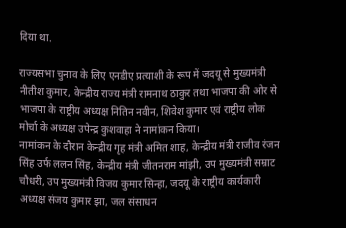दिया था.

राज्यसभा चुनाव के लिए एनडीए प्रत्याशी के रूप में जदयू से मुख्यमंत्री नीतीश कुमार, केन्द्रीय राज्य मंत्री रामनाथ ठाकुर तथा भाजपा की ओर से भाजपा के राष्ट्रीय अध्यक्ष नितिन नवीन, शिवेश कुमार एवं राष्ट्रीय लोक मोर्चा के अध्यक्ष उपेन्द्र कुशवाहा ने नामांकन किया।
नामांकन के दौरान केन्द्रीय गृह मंत्री अमित शाह, केन्द्रीय मंत्री राजीव रंजन सिंह उर्फ ललन सिंह, केन्द्रीय मंत्री जीतनराम मांझी, उप मुख्यमंत्री सम्राट चौधरी, उप मुख्यमंत्री विजय कुमार सिन्हा, जदयू के राष्ट्रीय कार्यकारी अध्यक्ष संजय कुमार झा, जल संसाधन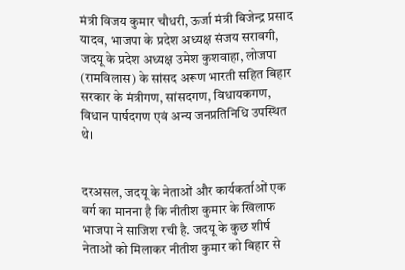मंत्री विजय कुमार चौधरी, ऊर्जा मंत्री बिजेन्द्र प्रसाद यादव, भाजपा के प्रदेश अध्यक्ष संजय सरावगी, जदयू के प्रदेश अध्यक्ष उमेश कुशवाहा, लोजपा (रामविलास) के सांसद अरूण भारती सहित बिहार सरकार के मंत्रीगण, सांसदगण, विधायकगण, विधान पार्षदगण एवं अन्य जनप्रतिनिधि उपस्थित थे।


दरअसल, जदयू के नेताओं और कार्यकर्ताओं एक वर्ग का मानना है कि नीतीश कुमार के खिलाफ भाजपा ने साजिश रची है. जदयू के कुछ शीर्ष नेताओं को मिलाकर नीतीश कुमार को बिहार से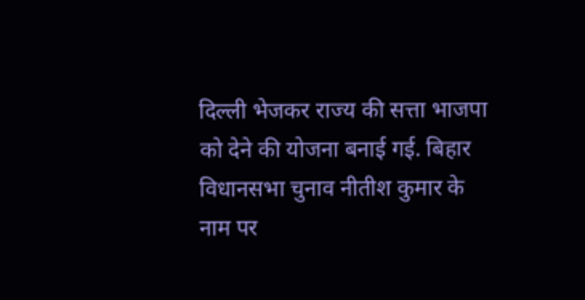दिल्ली भेजकर राज्य की सत्ता भाजपा को देने की योजना बनाई गई. बिहार विधानसभा चुनाव नीतीश कुमार के नाम पर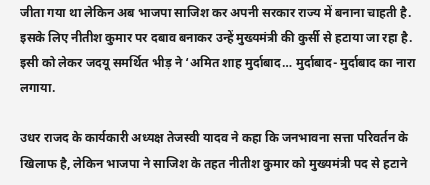जीता गया था लेकिन अब भाजपा साजिश कर अपनी सरकार राज्य में बनाना चाहती है. इसके लिए नीतीश कुमार पर दबाव बनाकर उन्हें मुख्यमंत्री की कुर्सी से हटाया जा रहा है. इसी को लेकर जदयू समर्थित भीड़ ने ‘अमित शाह मुर्दाबाद… मुर्दाबाद- मुर्दाबाद का नारा लगाया.

उधर राजद के कार्यकारी अध्यक्ष तेजस्वी यादव ने कहा कि जनभावना सत्ता परिवर्तन के खिलाफ है, लेकिन भाजपा ने साजिश के तहत नीतीश कुमार को मुख्यमंत्री पद से हटाने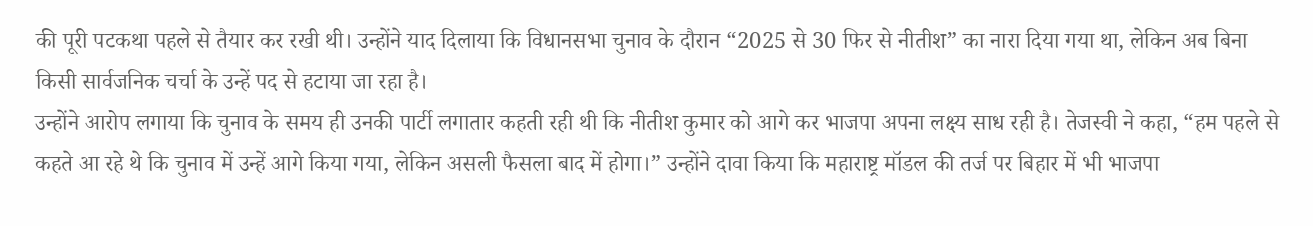की पूरी पटकथा पहले से तैयार कर रखी थी। उन्होंने याद दिलाया कि विधानसभा चुनाव के दौरान “2025 से 30 फिर से नीतीश” का नारा दिया गया था, लेकिन अब बिना किसी सार्वजनिक चर्चा के उन्हें पद से हटाया जा रहा है।
उन्होंने आरोप लगाया कि चुनाव के समय ही उनकी पार्टी लगातार कहती रही थी कि नीतीश कुमार को आगे कर भाजपा अपना लक्ष्य साध रही है। तेजस्वी ने कहा, “हम पहले से कहते आ रहे थे कि चुनाव में उन्हें आगे किया गया, लेकिन असली फैसला बाद में होगा।” उन्होंने दावा किया कि महाराष्ट्र मॉडल की तर्ज पर बिहार में भी भाजपा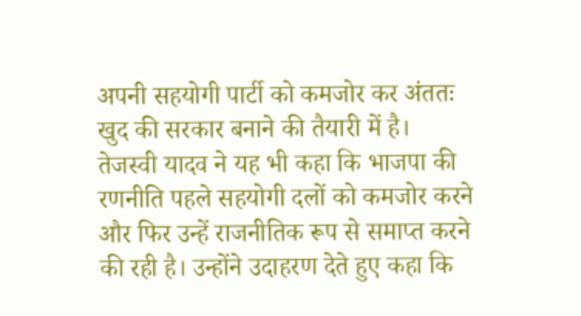अपनी सहयोगी पार्टी को कमजोर कर अंततः खुद की सरकार बनाने की तैयारी में है।
तेजस्वी यादव ने यह भी कहा कि भाजपा की रणनीति पहले सहयोगी दलों को कमजोर करने और फिर उन्हें राजनीतिक रूप से समाप्त करने की रही है। उन्होंने उदाहरण देते हुए कहा कि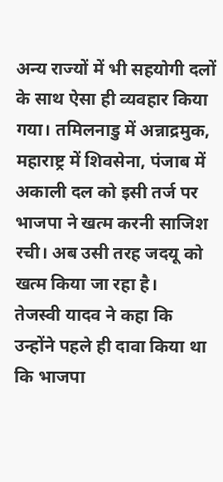अन्य राज्यों में भी सहयोगी दलों के साथ ऐसा ही व्यवहार किया गया। तमिलनाडु में अन्नाद्रमुक, महाराष्ट्र में शिवसेना, पंजाब में अकाली दल को इसी तर्ज पर भाजपा ने खत्म करनी साजिश रची। अब उसी तरह जदयू को खत्म किया जा रहा है।
तेजस्वी यादव ने कहा कि उन्होंने पहले ही दावा किया था कि भाजपा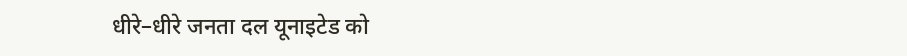धीरे–धीरे जनता दल यूनाइटेड को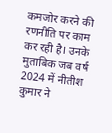कमजोर करने की रणनीति पर काम कर रही है। उनके मुताबिक जब वर्ष 2024 में नीतीश कुमार ने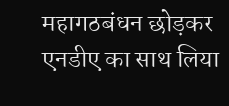महागठबंधन छोड़कर एनडीए का साथ लिया